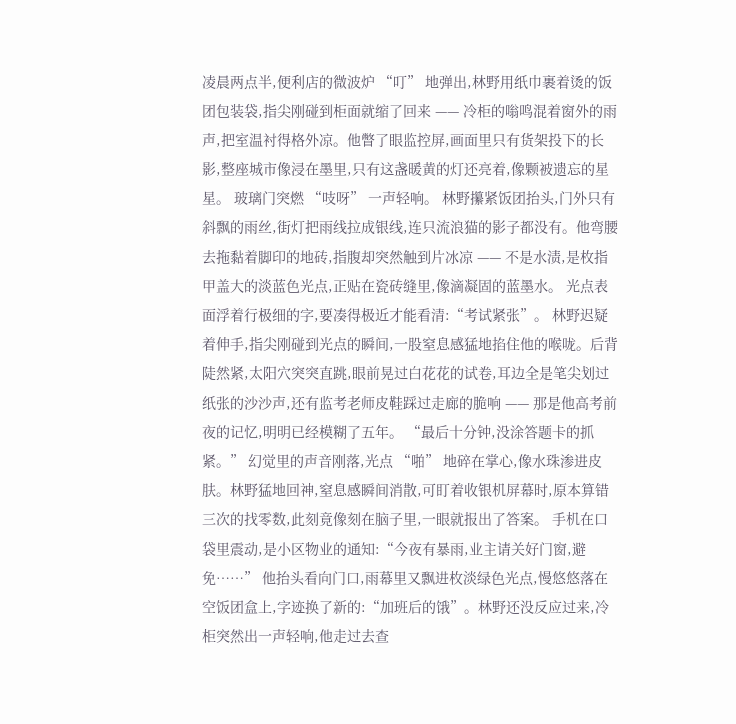凌晨两点半,便利店的微波炉 “叮” 地弹出,林野用纸巾裹着烫的饭团包装袋,指尖刚碰到柜面就缩了回来 —— 冷柜的嗡鸣混着窗外的雨声,把室温衬得格外凉。他瞥了眼监控屏,画面里只有货架投下的长影,整座城市像浸在墨里,只有这盏暖黄的灯还亮着,像颗被遗忘的星星。 玻璃门突燃 “吱呀” 一声轻响。 林野攥紧饭团抬头,门外只有斜飘的雨丝,街灯把雨线拉成银线,连只流浪猫的影子都没有。他弯腰去拖黏着脚印的地砖,指腹却突然触到片冰凉 —— 不是水渍,是枚指甲盖大的淡蓝色光点,正贴在瓷砖缝里,像滴凝固的蓝墨水。 光点表面浮着行极细的字,要凑得极近才能看清:“考试紧张”。 林野迟疑着伸手,指尖刚碰到光点的瞬间,一股窒息感猛地掐住他的喉咙。后背陡然紧,太阳穴突突直跳,眼前晃过白花花的试卷,耳边全是笔尖划过纸张的沙沙声,还有监考老师皮鞋踩过走廊的脆响 —— 那是他高考前夜的记忆,明明已经模糊了五年。 “最后十分钟,没涂答题卡的抓紧。” 幻觉里的声音刚落,光点 “啪” 地碎在掌心,像水珠渗进皮肤。林野猛地回神,窒息感瞬间消散,可盯着收银机屏幕时,原本算错三次的找零数,此刻竟像刻在脑子里,一眼就报出了答案。 手机在口袋里震动,是小区物业的通知:“今夜有暴雨,业主请关好门窗,避免……” 他抬头看向门口,雨幕里又飘进枚淡绿色光点,慢悠悠落在空饭团盒上,字迹换了新的:“加班后的饿”。林野还没反应过来,冷柜突然出一声轻响,他走过去查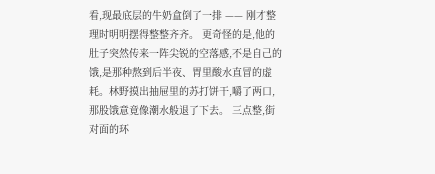看,现最底层的牛奶盒倒了一排 —— 刚才整理时明明摆得整整齐齐。 更奇怪的是,他的肚子突然传来一阵尖锐的空落感,不是自己的饿,是那种熬到后半夜、胃里酸水直冒的虚耗。林野摸出抽屉里的苏打饼干,嚼了两口,那股饿意竟像潮水般退了下去。 三点整,街对面的环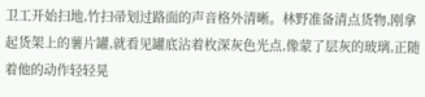卫工开始扫地,竹扫帚划过路面的声音格外清晰。林野准备清点货物,刚拿起货架上的薯片罐,就看见罐底沾着枚深灰色光点,像蒙了层灰的玻璃,正随着他的动作轻轻晃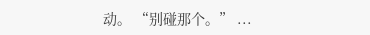动。 “别碰那个。” ...